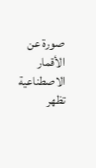صورة عن الأقمار الاصطناعية تظهر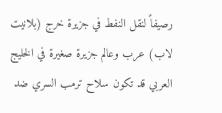رصيفاً لنقل النفط في جزيرة خرج (بلانيت لاب) عرب وعالم جزيرة صغيرة في الخليج العربي قد تكون سلاح ترمب السري ضد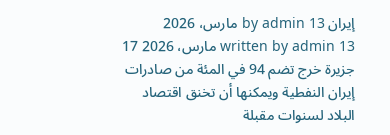إيران by admin 13 مارس، 2026 written by admin 13 مارس، 2026 17 جزيرة خرج تضم 94 في المئة من صادرات إيران النفطية ويمكنها أن تخنق اقتصاد البلاد لسنوات مقبلة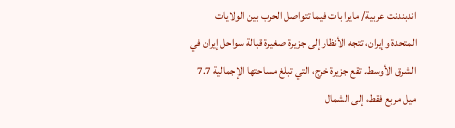اندبندنت عربية/ مايرا بات فيما تتواصل الحرب بين الولايات المتحدة وإيران، تتجه الأنظار إلى جزيرة صغيرة قبالة سواحل إيران في الشرق الأوسط. تقع جزيرة خرج، التي تبلغ مساحتها الإجمالية 7.7 ميل مربع فقط، إلى الشمال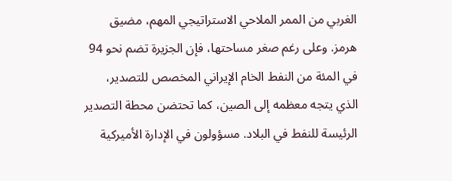الغربي من الممر الملاحي الاستراتيجي المهم، مضيق هرمز. وعلى رغم صغر مساحتها، فإن الجزيرة تضم نحو 94 في المئة من النفط الخام الإيراني المخصص للتصدير، الذي يتجه معظمه إلى الصين، كما تحتضن محطة التصدير الرئيسة للنفط في البلاد. مسؤولون في الإدارة الأميركية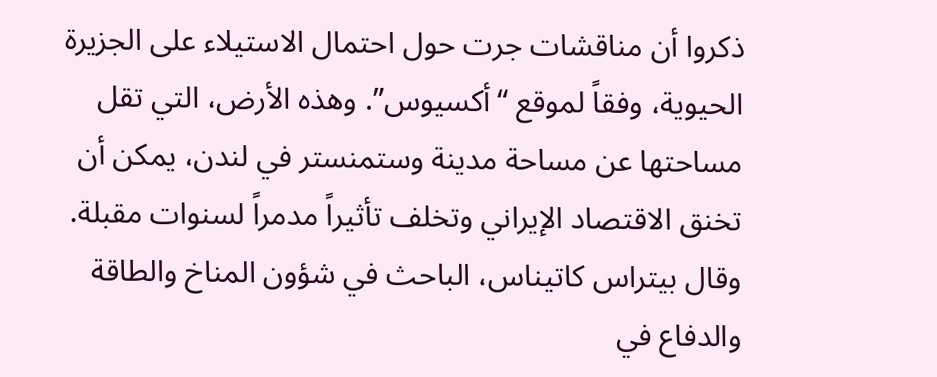ذكروا أن مناقشات جرت حول احتمال الاستيلاء على الجزيرة الحيوية، وفقاً لموقع “أكسيوس”. وهذه الأرض، التي تقل مساحتها عن مساحة مدينة وستمنستر في لندن، يمكن أن تخنق الاقتصاد الإيراني وتخلف تأثيراً مدمراً لسنوات مقبلة. وقال بيتراس كاتيناس، الباحث في شؤون المناخ والطاقة والدفاع في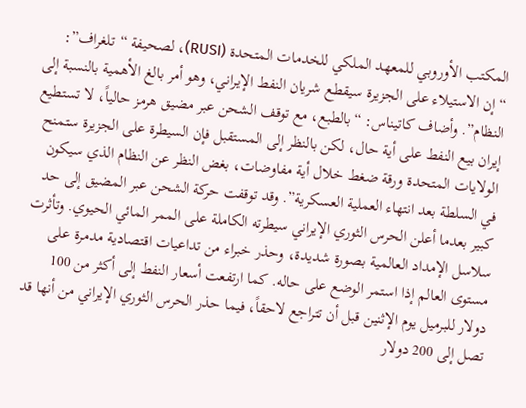المكتب الأوروبي للمعهد الملكي للخدمات المتحدة (RUSI)، لصحيفة “تلغراف”: “إن الاستيلاء على الجزيرة سيقطع شريان النفط الإيراني، وهو أمر بالغ الأهمية بالنسبة إلى النظام”. وأضاف كاتيناس: “بالطبع، مع توقف الشحن عبر مضيق هرمز حالياً، لا تستطيع إيران بيع النفط على أية حال، لكن بالنظر إلى المستقبل فإن السيطرة على الجزيرة ستمنح الولايات المتحدة ورقة ضغط خلال أية مفاوضات، بغض النظر عن النظام الذي سيكون في السلطة بعد انتهاء العملية العسكرية”. وقد توقفت حركة الشحن عبر المضيق إلى حد كبير بعدما أعلن الحرس الثوري الإيراني سيطرته الكاملة على الممر المائي الحيوي. وتأثرت سلاسل الإمداد العالمية بصورة شديدة، وحذر خبراء من تداعيات اقتصادية مدمرة على مستوى العالم إذا استمر الوضع على حاله. كما ارتفعت أسعار النفط إلى أكثر من 100 دولار للبرميل يوم الإثنين قبل أن تتراجع لاحقاً، فيما حذر الحرس الثوري الإيراني من أنها قد تصل إلى 200 دولار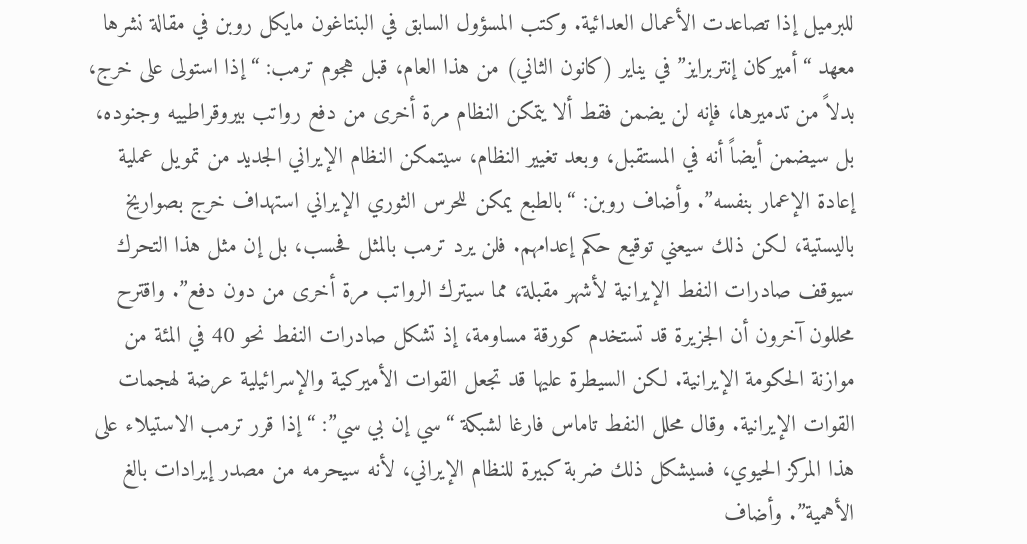للبرميل إذا تصاعدت الأعمال العدائية. وكتب المسؤول السابق في البنتاغون مايكل روبن في مقالة نشرها معهد “أميركان إنتربرايز” في يناير (كانون الثاني) من هذا العام، قبل هجوم ترمب: “إذا استولى على خرج، بدلاً من تدميرها، فإنه لن يضمن فقط ألا يتمكن النظام مرة أخرى من دفع رواتب بيروقراطييه وجنوده، بل سيضمن أيضاً أنه في المستقبل، وبعد تغيير النظام، سيتمكن النظام الإيراني الجديد من تمويل عملية إعادة الإعمار بنفسه”. وأضاف روبن: “بالطبع يمكن للحرس الثوري الإيراني استهداف خرج بصواريخ باليستية، لكن ذلك سيعني توقيع حكم إعدامهم. فلن يرد ترمب بالمثل فحسب، بل إن مثل هذا التحرك سيوقف صادرات النفط الإيرانية لأشهر مقبلة، مما سيترك الرواتب مرة أخرى من دون دفع”. واقترح محللون آخرون أن الجزيرة قد تستخدم كورقة مساومة، إذ تشكل صادرات النفط نحو 40 في المئة من موازنة الحكومة الإيرانية. لكن السيطرة عليها قد تجعل القوات الأميركية والإسرائيلية عرضة لهجمات القوات الإيرانية. وقال محلل النفط تاماس فارغا لشبكة “سي إن بي سي”: “إذا قرر ترمب الاستيلاء على هذا المركز الحيوي، فسيشكل ذلك ضربة كبيرة للنظام الإيراني، لأنه سيحرمه من مصدر إيرادات بالغ الأهمية”. وأضاف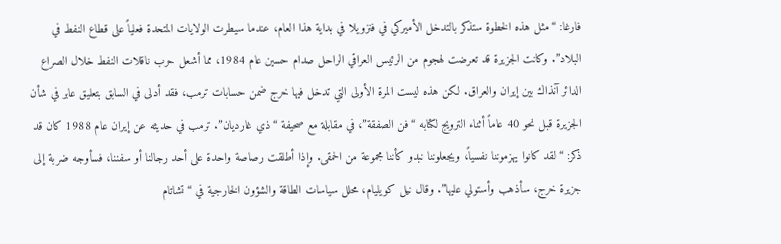فارغا: “مثل هذه الخطوة ستذكر بالتدخل الأميركي في فنزويلا في بداية هذا العام، عندما سيطرت الولايات المتحدة فعلياً على قطاع النفط في البلاد”. وكانت الجزيرة قد تعرضت لهجوم من الرئيس العراقي الراحل صدام حسين عام 1984، مما أشعل حرب ناقلات النفط خلال الصراع الدائر آنذاك بين إيران والعراق. لكن هذه ليست المرة الأولى التي تدخل فيها خرج ضمن حسابات ترمب، فقد أدلى في السابق بتعليق عابر في شأن الجزيرة قبل نحو 40 عاماً أثناء الترويج لكتابه “فن الصفقة”، في مقابلة مع صحيفة “ذي غارديان”. ترمب في حديثه عن إيران عام 1988 كان قد ذكر: “لقد كانوا يهزموننا نفسياً، ويجعلوننا نبدو كأننا مجموعة من الحمقى. وإذا أطلقت رصاصة واحدة على أحد رجالنا أو سفننا، فسأوجه ضربة إلى جزيرة خرج، سأذهب وأستولي عليها”. وقال نيل كويليام، محلل سياسات الطاقة والشؤون الخارجية في “تشاتام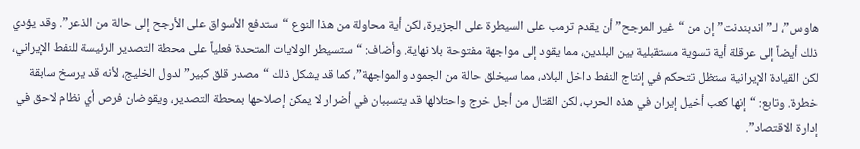هاوس”، لـ”اندبندنت” إن من “غير المرجح” أن يقدم ترمب على السيطرة على الجزيرة، لكن أية محاولة من هذا النوع “ستدفع الأسواق على الأرجح إلى حالة من الذعر”. وقد يؤدي ذلك أيضاً إلى عرقلة أية تسوية مستقبلية بين البلدين، مما يقود إلى مواجهة مفتوحة بلا نهاية. وأضاف: “ستسيطر الولايات المتحدة فعلياً على محطة التصدير الرئيسة للنفط الإيراني، لكن القيادة الإيرانية ستظل تتحكم في إنتاج النفط داخل البلاد، مما سيخلق حالة من الجمود والمواجهة”، كما قد يشكل ذلك “مصدر قلق كبير” لدول الخليج، لأنه قد يرسخ سابقة خطرة. وتابع: “إنها كعب أخيل إيران في هذه الحرب، لكن القتال من أجل خرج واحتلالها قد يتسببان في أضرار لا يمكن إصلاحها بمحطة التصدير، ويقوضان فرص أي نظام لاحق في إدارة الاقتصاد”.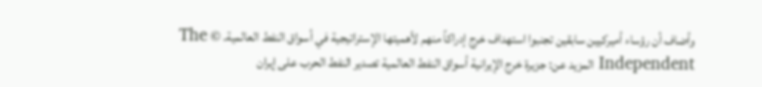وأضاف أن رؤساء أميركيين سابقين تجنبوا استهداف خرج إدراكاً منهم لأهميتها الإستراتيجية في أسواق النفط العالمية. © The Independent المزيد عن: جزيرة خرج الإيرانية أسواق النفط العالمية تصدير النفط الحرب على إيران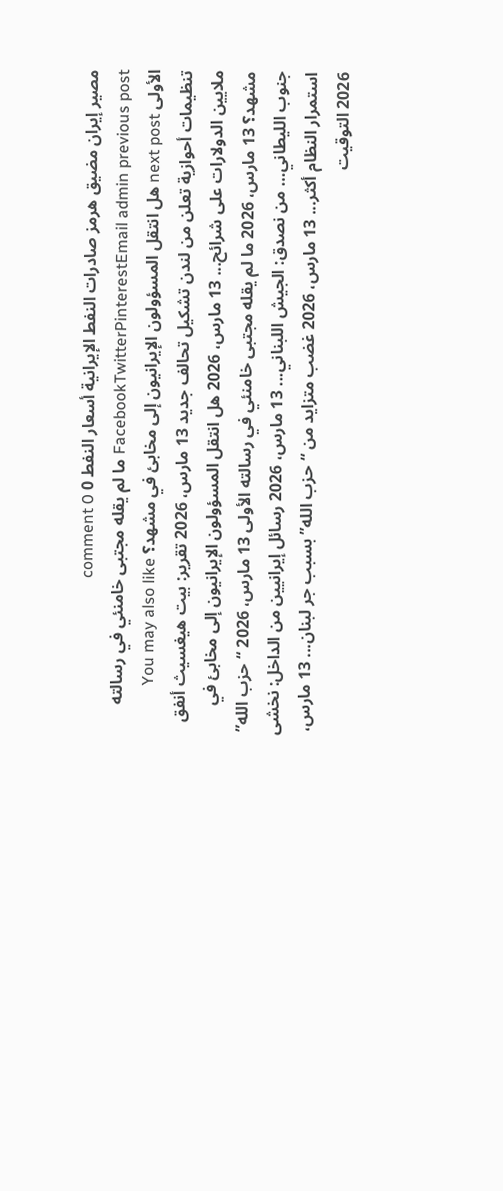مصير إيران مضيق هرمز صادرات النفط الإيرانية أسعار النفط 0 comment 0 FacebookTwitterPinterestEmail admin previous post ما لم يقله مجتبى خامنئي في رسالته الأولى next post هل انتقل المسؤولون الإيرانيون إلى مخابئ في مشهد؟ You may also like تنظيمات أحوازية تعلن من لندن تشكيل تحالف جديد 13 مارس، 2026 تقرير: بيت هيغسيث أنفق ملايين الدولارات على شرائح... 13 مارس، 2026 هل انتقل المسؤولون الإيرانيون إلى مخابئ في مشهد؟ 13 مارس، 2026 ما لم يقله مجتبى خامنئي في رسالته الأولى 13 مارس، 2026 “حزب الله” جنوب الليطاني… من نصدق: الجيش اللبناني... 13 مارس، 2026 رسائل إيرانيين من الداخل: نخشى استمرار النظام أكثر... 13 مارس، 2026 غضب متزايد من “حزب الله” بسبب جر لبنان... 13 مارس، 2026 التوقيت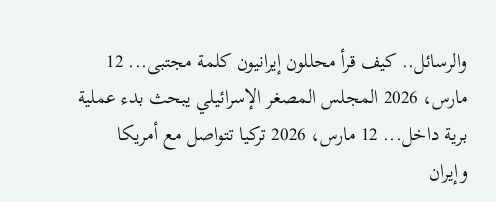والرسائل.. كيف قرأ محللون إيرانيون كلمة مجتبى... 12 مارس، 2026 المجلس المصغر الإسرائيلي يبحث بدء عملية برية داخل... 12 مارس، 2026 تركيا تتواصل مع أمريكا وإيران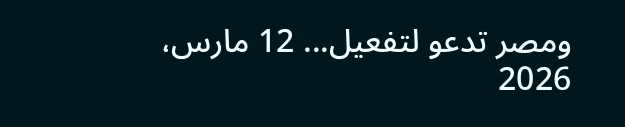ومصر تدعو لتفعيل... 12 مارس، 2026